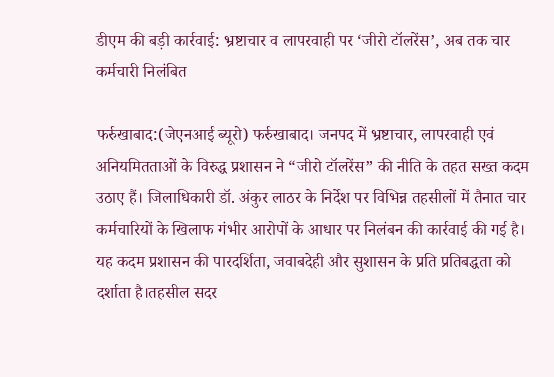डीएम की बड़ी कार्रवाई: भ्रष्टाचार व लापरवाही पर ‘जीरो टॉलरेंस’, अब तक चार कर्मचारी निलंबित

फर्रुखाबाद:(जेएनआई ब्यूरो) फर्रुखाबाद। जनपद में भ्रष्टाचार, लापरवाही एवं अनियमितताओं के विरुद्ध प्रशासन ने “जीरो टॉलरेंस” की नीति के तहत सख्त कदम उठाए हैं। जिलाधिकारी डॉ. अंकुर लाठर के निर्देश पर विभिन्न तहसीलों में तैनात चार कर्मचारियों के खिलाफ गंभीर आरोपों के आधार पर निलंबन की कार्रवाई की गई है। यह कदम प्रशासन की पारदर्शिता, जवाबदेही और सुशासन के प्रति प्रतिबद्धता को दर्शाता है।तहसील सदर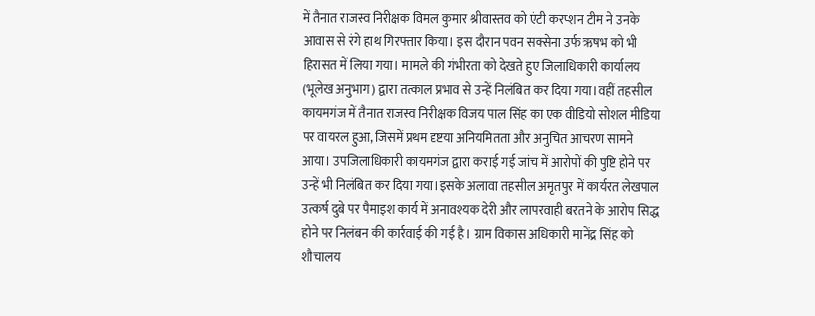में तैनात राजस्व निरीक्षक विमल कुमार श्रीवास्तव को एंटी करप्शन टीम ने उनके आवास से रंगे हाथ गिरफ्तार किया। इस दौरान पवन सक्सेना उर्फ ऋषभ को भी हिरासत में लिया गया। मामले की गंभीरता को देखते हुए जिलाधिकारी कार्यालय (भूलेख अनुभाग) द्वारा तत्काल प्रभाव से उन्हें निलंबित कर दिया गया।वहीं तहसील कायमगंज में तैनात राजस्व निरीक्षक विजय पाल सिंह का एक वीडियो सोशल मीडिया पर वायरल हुआ, जिसमें प्रथम दृष्टया अनियमितता और अनुचित आचरण सामने आया। उपजिलाधिकारी कायमगंज द्वारा कराई गई जांच में आरोपों की पुष्टि होने पर उन्हें भी निलंबित कर दिया गया।इसके अलावा तहसील अमृतपुर में कार्यरत लेखपाल उत्कर्ष दुबे पर पैमाइश कार्य में अनावश्यक देरी और लापरवाही बरतने के आरोप सिद्ध होने पर निलंबन की कार्रवाई की गई है। ग्राम विकास अधिकारी मानेंद्र सिंह को शौचालय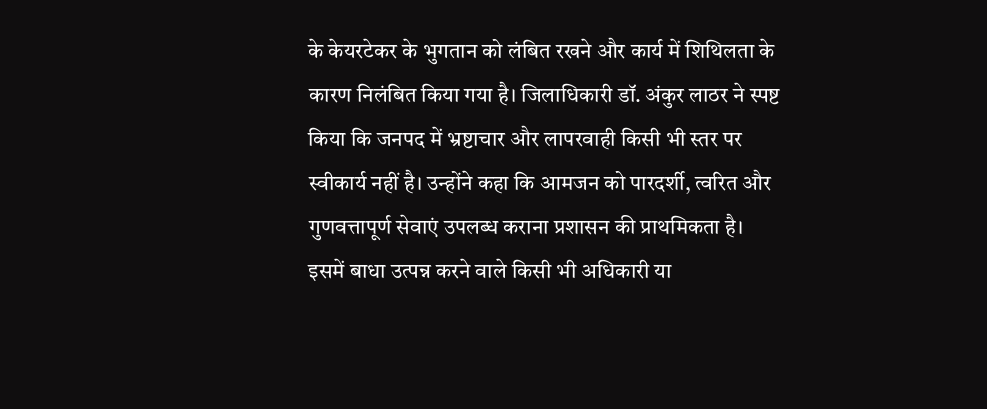के केयरटेकर के भुगतान को लंबित रखने और कार्य में शिथिलता के कारण निलंबित किया गया है। जिलाधिकारी डॉ. अंकुर लाठर ने स्पष्ट किया कि जनपद में भ्रष्टाचार और लापरवाही किसी भी स्तर पर स्वीकार्य नहीं है। उन्होंने कहा कि आमजन को पारदर्शी, त्वरित और गुणवत्तापूर्ण सेवाएं उपलब्ध कराना प्रशासन की प्राथमिकता है। इसमें बाधा उत्पन्न करने वाले किसी भी अधिकारी या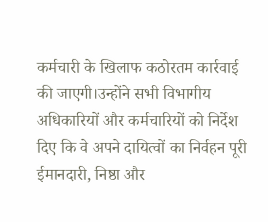कर्मचारी के खिलाफ कठोरतम कार्रवाई की जाएगी।उन्होंने सभी विभागीय अधिकारियों और कर्मचारियों को निर्देश दिए कि वे अपने दायित्वों का निर्वहन पूरी ईमानदारी, निष्ठा और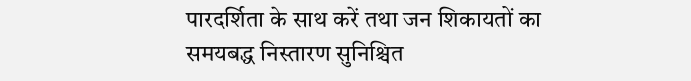पारदर्शिता के साथ करें तथा जन शिकायतों का समयबद्ध निस्तारण सुनिश्चित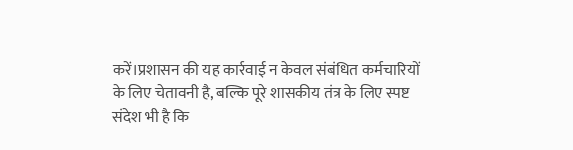करें।प्रशासन की यह कार्रवाई न केवल संबंधित कर्मचारियों के लिए चेतावनी है, बल्कि पूरे शासकीय तंत्र के लिए स्पष्ट संदेश भी है कि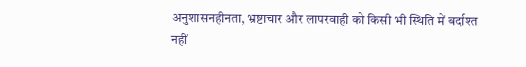अनुशासनहीनता, भ्रष्टाचार और लापरवाही को किसी भी स्थिति में बर्दाश्त नहीं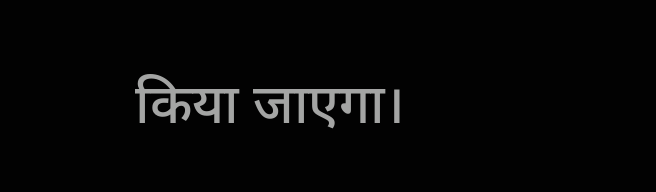किया जाएगा।